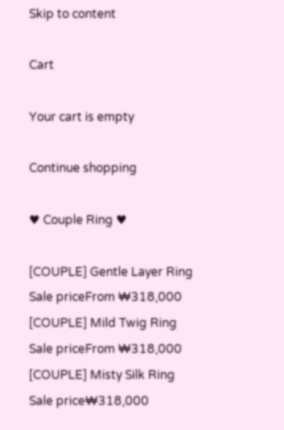Skip to content

Cart

Your cart is empty

Continue shopping

♥ Couple Ring ♥

[COUPLE] Gentle Layer Ring
Sale priceFrom ₩318,000
[COUPLE] Mild Twig Ring
Sale priceFrom ₩318,000
[COUPLE] Misty Silk Ring
Sale price₩318,000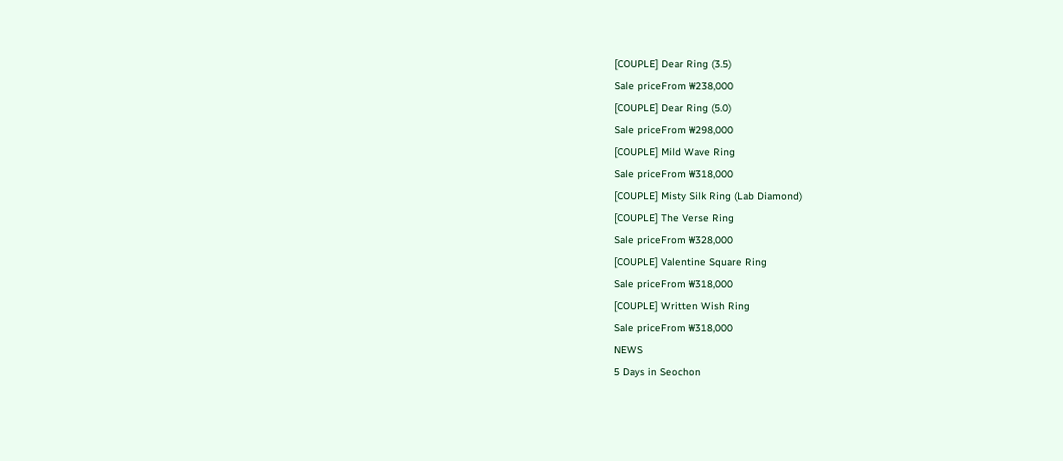[COUPLE] Dear Ring (3.5)
Sale priceFrom ₩238,000
[COUPLE] Dear Ring (5.0)
Sale priceFrom ₩298,000
[COUPLE] Mild Wave Ring
Sale priceFrom ₩318,000
[COUPLE] Misty Silk Ring (Lab Diamond)
[COUPLE] The Verse Ring
Sale priceFrom ₩328,000
[COUPLE] Valentine Square Ring
Sale priceFrom ₩318,000
[COUPLE] Written Wish Ring
Sale priceFrom ₩318,000
NEWS
5 Days in Seochon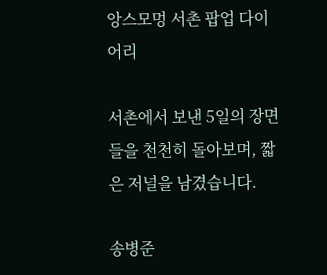앙스모멍 서촌 팝업 다이어리

서촌에서 보낸 5일의 장면들을 천천히 돌아보며, 짧은 저널을 남겼습니다.

송병준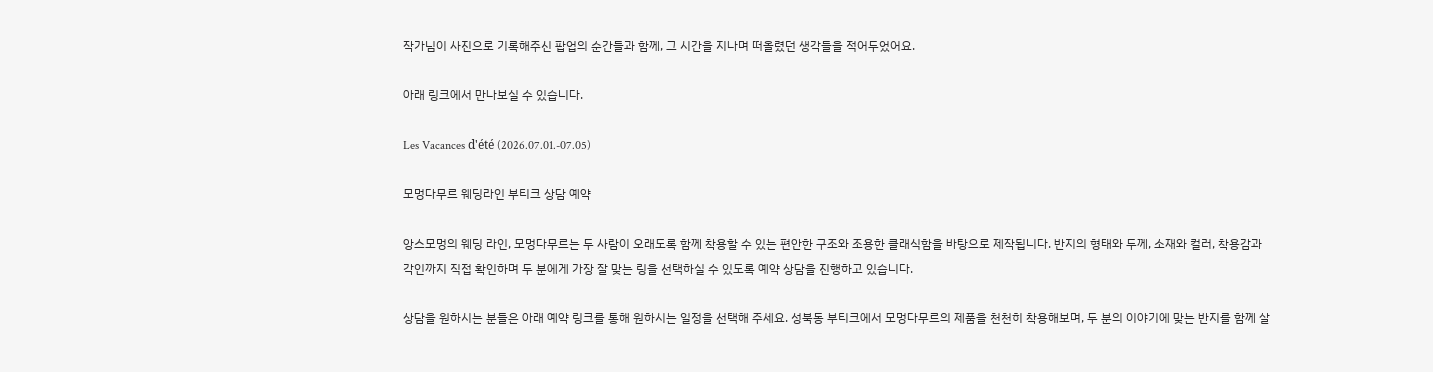작가님이 사진으로 기록해주신 팝업의 순간들과 함께, 그 시간을 지나며 떠올렸던 생각들을 적어두었어요.

아래 링크에서 만나보실 수 있습니다.

Les Vacances d'été (2026.07.01.-07.05)

모멍다무르 웨딩라인 부티크 상담 예약

앙스모멍의 웨딩 라인, 모멍다무르는 두 사람이 오래도록 함께 착용할 수 있는 편안한 구조와 조용한 클래식함을 바탕으로 제작됩니다. 반지의 형태와 두께, 소재와 컬러, 착용감과 각인까지 직접 확인하며 두 분에게 가장 잘 맞는 링을 선택하실 수 있도록 예약 상담을 진행하고 있습니다.

상담을 원하시는 분들은 아래 예약 링크를 통해 원하시는 일정을 선택해 주세요. 성북동 부티크에서 모멍다무르의 제품을 천천히 착용해보며, 두 분의 이야기에 맞는 반지를 함께 살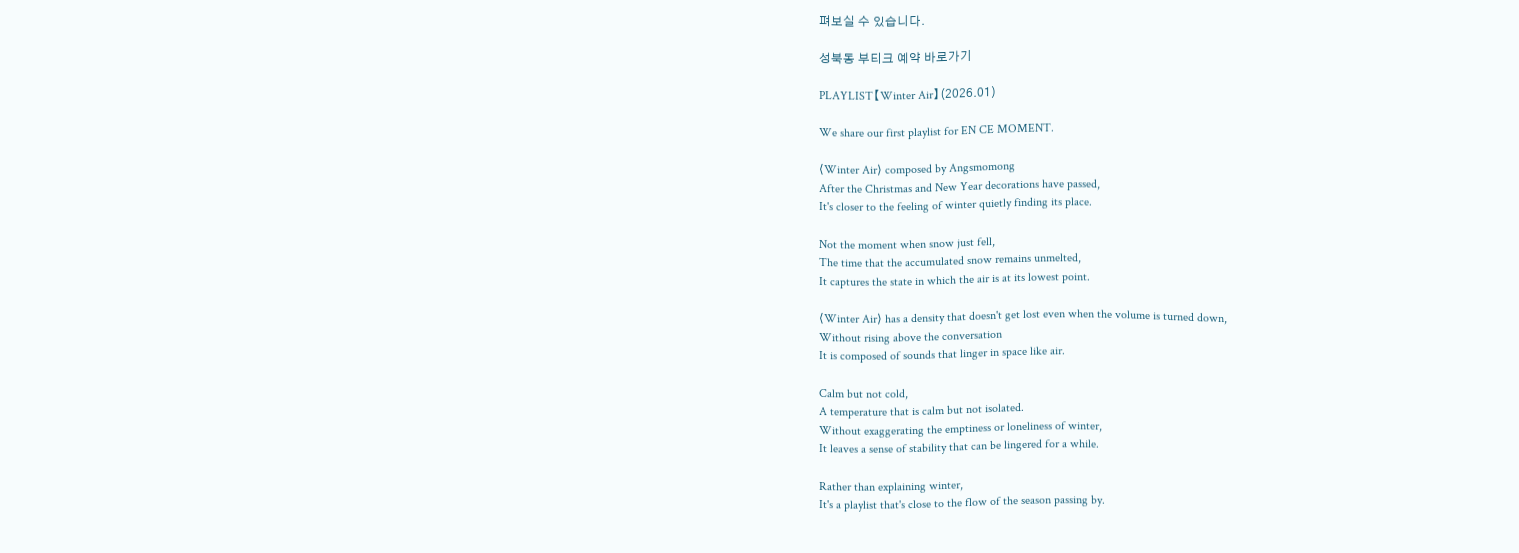펴보실 수 있습니다.

성북동 부티크 예약 바로가기

PLAYLIST【Winter Air】(2026.01)

We share our first playlist for EN CE MOMENT.

⟨Winter Air⟩ composed by Angsmomong
After the Christmas and New Year decorations have passed,
It's closer to the feeling of winter quietly finding its place.

Not the moment when snow just fell,
The time that the accumulated snow remains unmelted,
It captures the state in which the air is at its lowest point.

⟨Winter Air⟩ has a density that doesn't get lost even when the volume is turned down,
Without rising above the conversation
It is composed of sounds that linger in space like air.

Calm but not cold,
A temperature that is calm but not isolated.
Without exaggerating the emptiness or loneliness of winter,
It leaves a sense of stability that can be lingered for a while.

Rather than explaining winter,
It's a playlist that's close to the flow of the season passing by.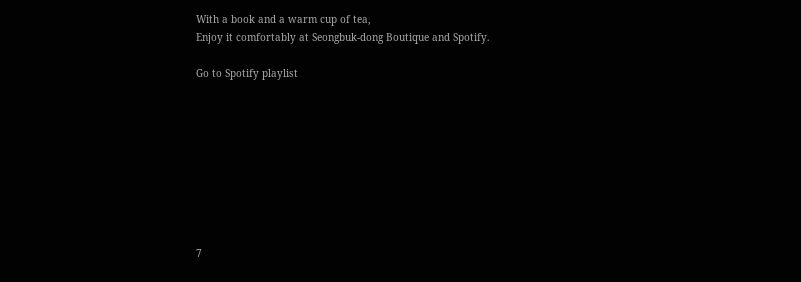With a book and a warm cup of tea,
Enjoy it comfortably at Seongbuk-dong Boutique and Spotify.

Go to Spotify playlist









7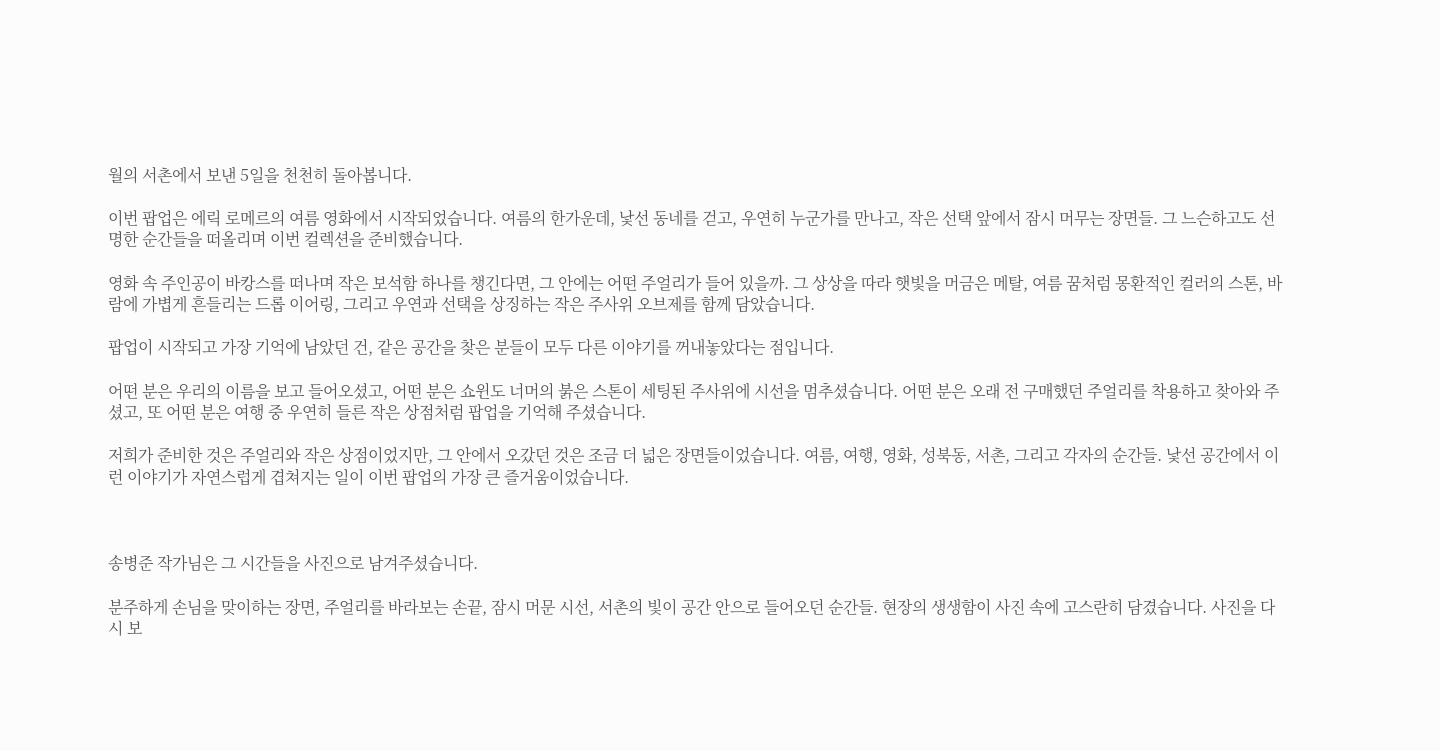월의 서촌에서 보낸 5일을 천천히 돌아봅니다.

이번 팝업은 에릭 로메르의 여름 영화에서 시작되었습니다. 여름의 한가운데, 낯선 동네를 걷고, 우연히 누군가를 만나고, 작은 선택 앞에서 잠시 머무는 장면들. 그 느슨하고도 선명한 순간들을 떠올리며 이번 컬렉션을 준비했습니다.

영화 속 주인공이 바캉스를 떠나며 작은 보석함 하나를 챙긴다면, 그 안에는 어떤 주얼리가 들어 있을까. 그 상상을 따라 햇빛을 머금은 메탈, 여름 꿈처럼 몽환적인 컬러의 스톤, 바람에 가볍게 흔들리는 드롭 이어링, 그리고 우연과 선택을 상징하는 작은 주사위 오브제를 함께 담았습니다.

팝업이 시작되고 가장 기억에 남았던 건, 같은 공간을 찾은 분들이 모두 다른 이야기를 꺼내놓았다는 점입니다.

어떤 분은 우리의 이름을 보고 들어오셨고, 어떤 분은 쇼윈도 너머의 붉은 스톤이 세팅된 주사위에 시선을 멈추셨습니다. 어떤 분은 오래 전 구매했던 주얼리를 착용하고 찾아와 주셨고, 또 어떤 분은 여행 중 우연히 들른 작은 상점처럼 팝업을 기억해 주셨습니다.

저희가 준비한 것은 주얼리와 작은 상점이었지만, 그 안에서 오갔던 것은 조금 더 넓은 장면들이었습니다. 여름, 여행, 영화, 성북동, 서촌, 그리고 각자의 순간들. 낯선 공간에서 이런 이야기가 자연스럽게 겹쳐지는 일이 이번 팝업의 가장 큰 즐거움이었습니다.



송병준 작가님은 그 시간들을 사진으로 남겨주셨습니다.

분주하게 손님을 맞이하는 장면, 주얼리를 바라보는 손끝, 잠시 머문 시선, 서촌의 빛이 공간 안으로 들어오던 순간들. 현장의 생생함이 사진 속에 고스란히 담겼습니다. 사진을 다시 보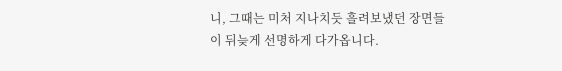니, 그때는 미처 지나치듯 흘려보냈던 장면들이 뒤늦게 선명하게 다가옵니다.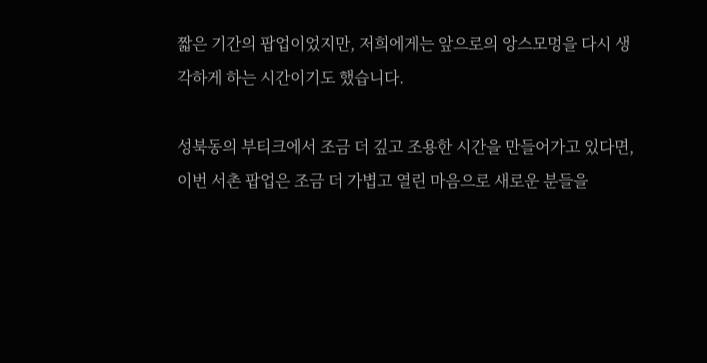짧은 기간의 팝업이었지만, 저희에게는 앞으로의 앙스모멍을 다시 생각하게 하는 시간이기도 했습니다.

성북동의 부티크에서 조금 더 깊고 조용한 시간을 만들어가고 있다면, 이번 서촌 팝업은 조금 더 가볍고 열린 마음으로 새로운 분들을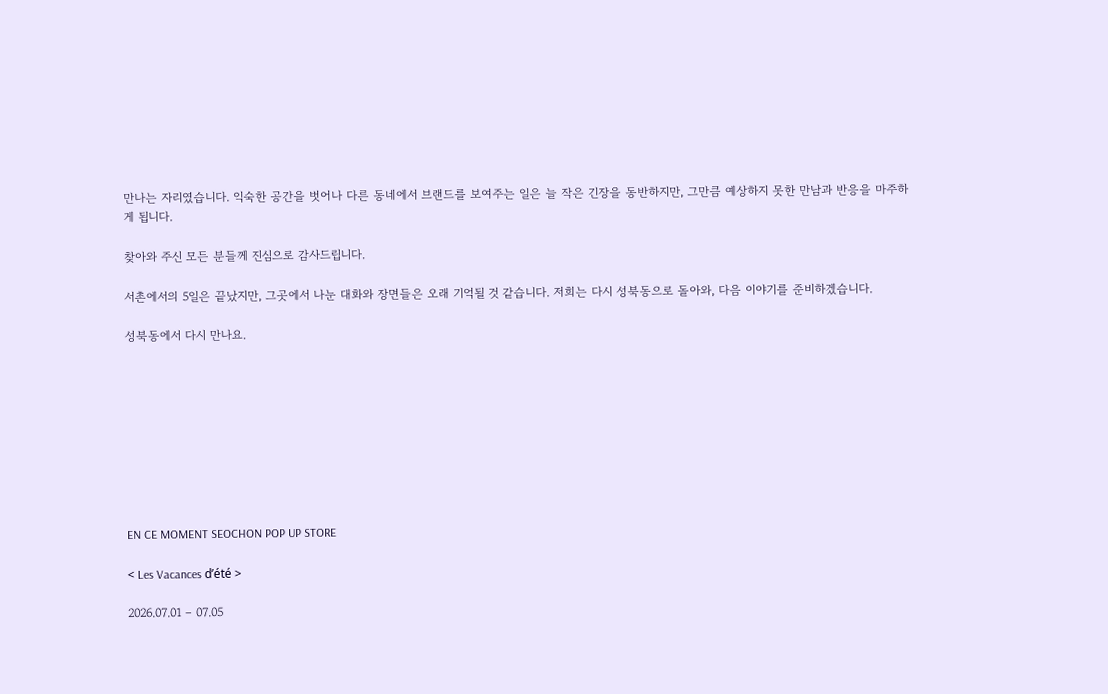만나는 자리였습니다. 익숙한 공간을 벗어나 다른 동네에서 브랜드를 보여주는 일은 늘 작은 긴장을 동반하지만, 그만큼 예상하지 못한 만남과 반응을 마주하게 됩니다.

찾아와 주신 모든 분들께 진심으로 감사드립니다.

서촌에서의 5일은 끝났지만, 그곳에서 나눈 대화와 장면들은 오래 기억될 것 같습니다. 저희는 다시 성북동으로 돌아와, 다음 이야기를 준비하겠습니다.

성북동에서 다시 만나요.









EN CE MOMENT SEOCHON POP UP STORE

< Les Vacances d’été >

2026.07.01 – 07.05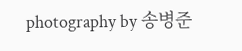photography by 송병준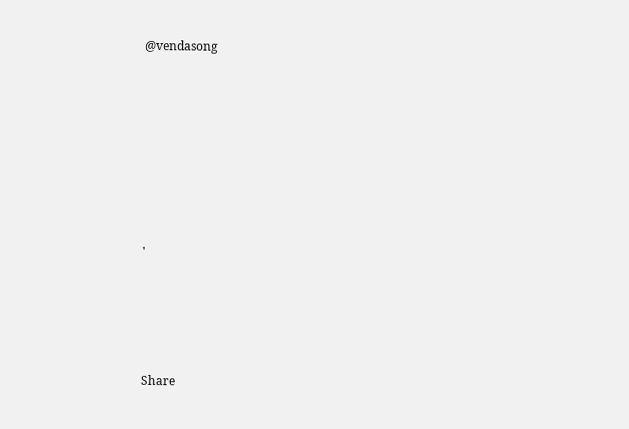@vendasong







'




Share